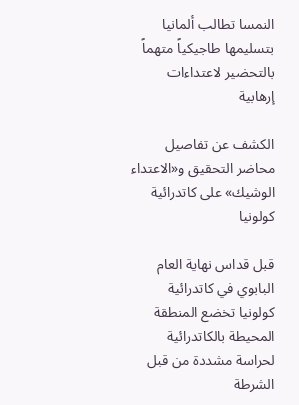النمسا تطالب ألمانيا بتسليمها طاجيكياً متهماً بالتحضير لاعتداءات إرهابية

الكشف عن تفاصيل محاضر التحقيق و«الاعتداء الوشيك» على كاتدرائية كولونيا

قبل قداس نهاية العام البابوي في كاتدرائية كولونيا تخضع المنطقة المحيطة بالكاتدرائية لحراسة مشددة من قبل الشرطة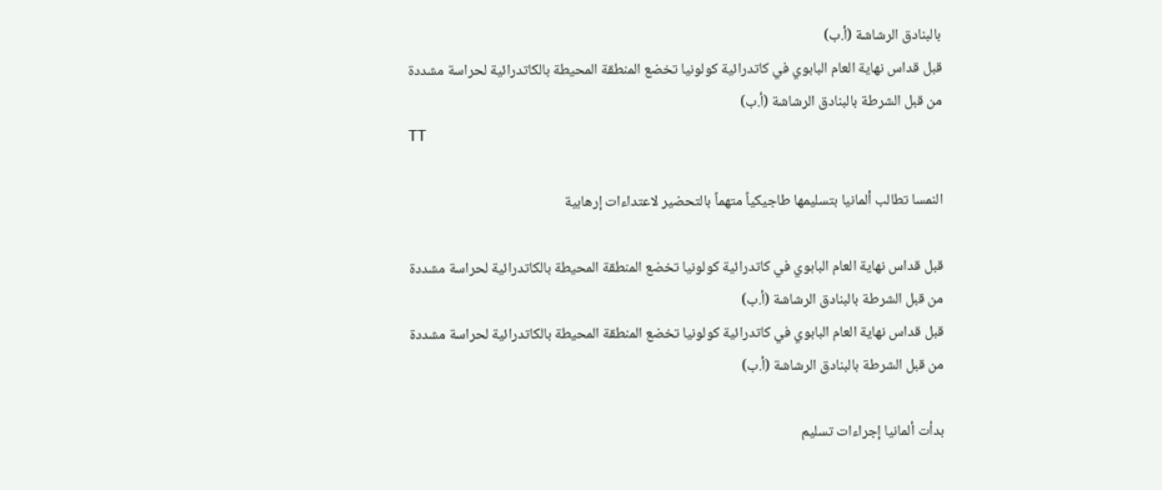بالبنادق الرشاشة (أ.ب)
قبل قداس نهاية العام البابوي في كاتدرائية كولونيا تخضع المنطقة المحيطة بالكاتدرائية لحراسة مشددة من قبل الشرطة بالبنادق الرشاشة (أ.ب)
TT

النمسا تطالب ألمانيا بتسليمها طاجيكياً متهماً بالتحضير لاعتداءات إرهابية

قبل قداس نهاية العام البابوي في كاتدرائية كولونيا تخضع المنطقة المحيطة بالكاتدرائية لحراسة مشددة من قبل الشرطة بالبنادق الرشاشة (أ.ب)
قبل قداس نهاية العام البابوي في كاتدرائية كولونيا تخضع المنطقة المحيطة بالكاتدرائية لحراسة مشددة من قبل الشرطة بالبنادق الرشاشة (أ.ب)

بدأت ألمانيا إجراءات تسليم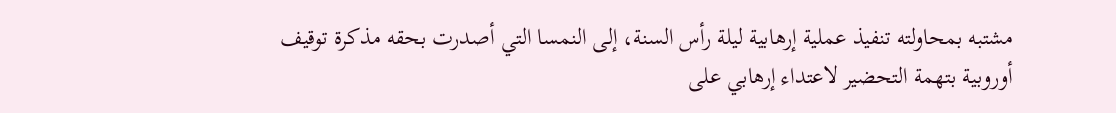مشتبه بمحاولته تنفيذ عملية إرهابية ليلة رأس السنة، إلى النمسا التي أصدرت بحقه مذكرة توقيف أوروبية بتهمة التحضير لاعتداء إرهابي على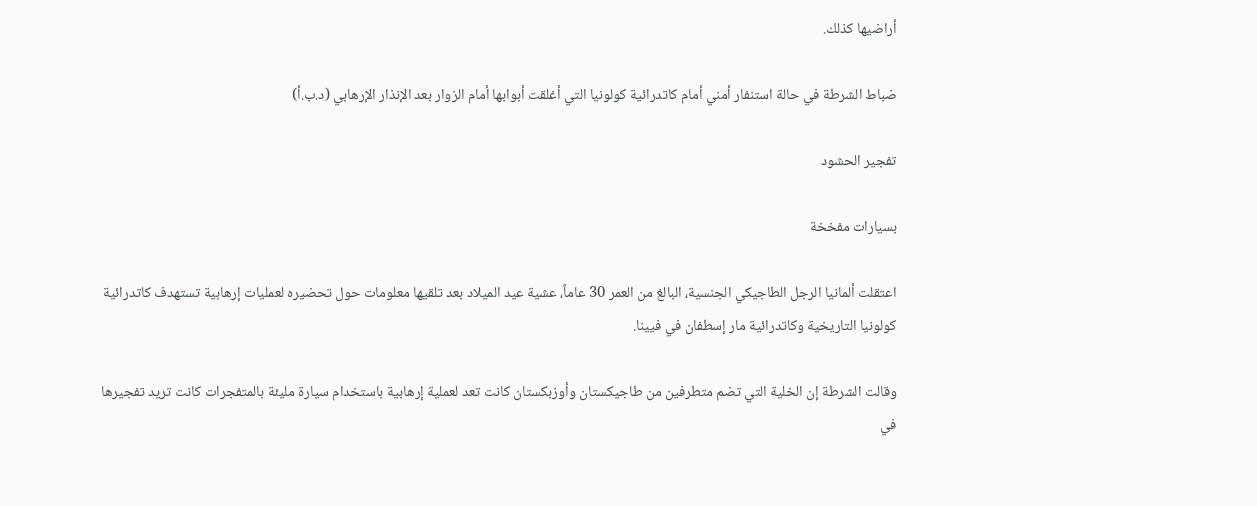أراضيها كذلك.

ضباط الشرطة في حالة استنفار أمني أمام كاتدرائية كولونيا التي أغلقت أبوابها أمام الزوار بعد الإنذار الإرهابي (د.ب.أ)

تفجير الحشود

بسيارات مفخخة

اعتقلت ألمانيا الرجل الطاجيكي الجنسية، البالغ من العمر 30 عاماً، عشية عيد الميلاد بعد تلقيها معلومات حول تحضيره لعمليات إرهابية تستهدف كاتدرائية كولونيا التاريخية وكاتدرائية مار إسطفان في فيينا.

وقالت الشرطة إن الخلية التي تضم متطرفين من طاجيكستان وأوزبكستان كانت تعد لعملية إرهابية باستخدام سيارة مليئة بالمتفجرات كانت تريد تفجيرها في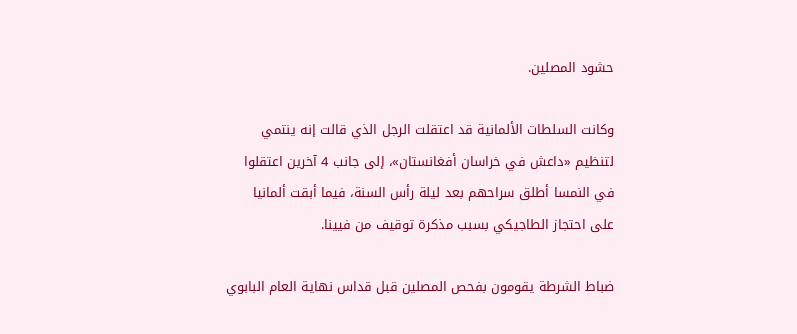حشود المصلين.

وكانت السلطات الألمانية قد اعتقلت الرجل الذي قالت إنه ينتمي لتنظيم «داعش في خراسان أفغانستان»، إلى جانب 4 آخرين اعتقلوا في النمسا أطلق سراحهم بعد ليلة رأس السنة، فيما أبقت ألمانيا على احتجاز الطاجيكي بسبب مذكرة توقيف من فيينا.

ضباط الشرطة يقومون بفحص المصلين قبل قداس نهاية العام البابوي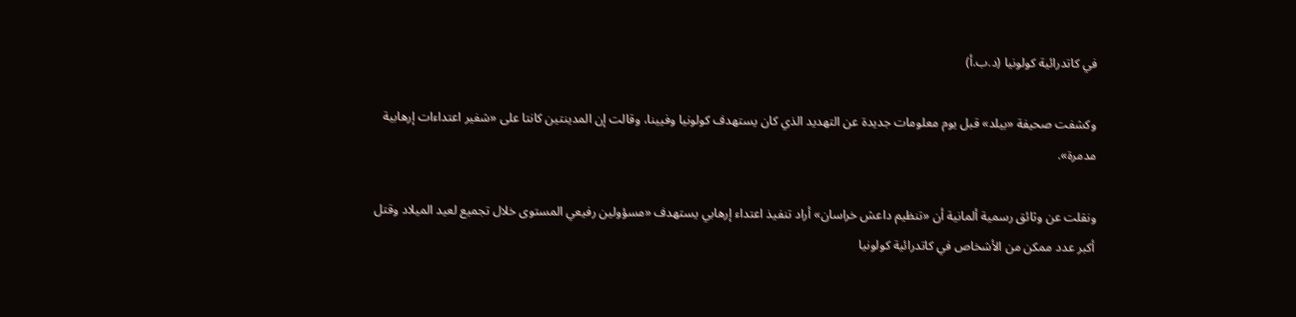في كاتدرائية كولونيا (د.ب.أ)

وكشفت صحيفة «بيلد» قبل يوم معلومات جديدة عن التهديد الذي كان يستهدف كولونيا وفيينا، وقالت إن المدينتين كانتا على «شفير اعتداءات إرهابية مدمرة».

ونقلت عن وثائق رسمية ألمانية أن «تنظيم داعش خراسان» أراد تنفيذ اعتداء إرهابي يستهدف «مسؤولين رفيعي المستوى خلال تجميع لعيد الميلاد وقتل أكبر عدد ممكن من الأشخاص في كاتدرائية كولونيا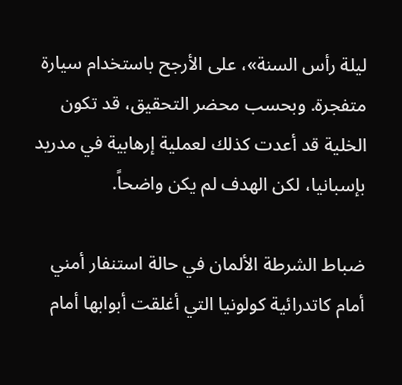ليلة رأس السنة»، على الأرجح باستخدام سيارة متفجرة. وبحسب محضر التحقيق، قد تكون الخلية قد أعدت كذلك لعملية إرهابية في مدريد بإسبانيا، لكن الهدف لم يكن واضحاً.

ضباط الشرطة الألمان في حالة استنفار أمني أمام كاتدرائية كولونيا التي أغلقت أبوابها أمام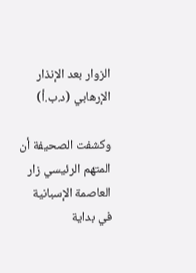الزوار بعد الإنذار الإرهابي (د.ب.أ)

وكشفت الصحيفة أن المتهم الرئيسي زار العاصمة الإسبانية في بداية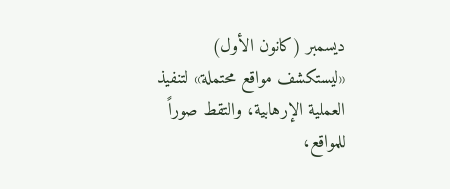ديسمبر (كانون الأول) «ليستكشف مواقع محتملة» لتنفيذ العملية الإرهابية، والتقط صوراً للمواقع،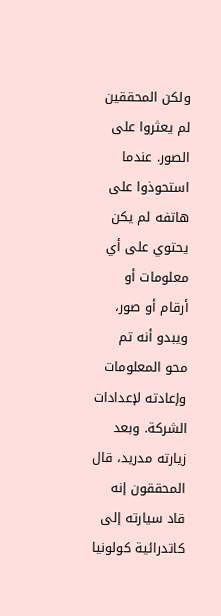ولكن المحققين لم يعثروا على الصور. عندما استحوذوا على هاتفه لم يكن يحتوي على أي معلومات أو أرقام أو صور، ويبدو أنه تم محو المعلومات وإعادته لإعدادات الشركة. وبعد زيارته مدريد، قال المحققون إنه قاد سيارته إلى كاتدرائية كولونيا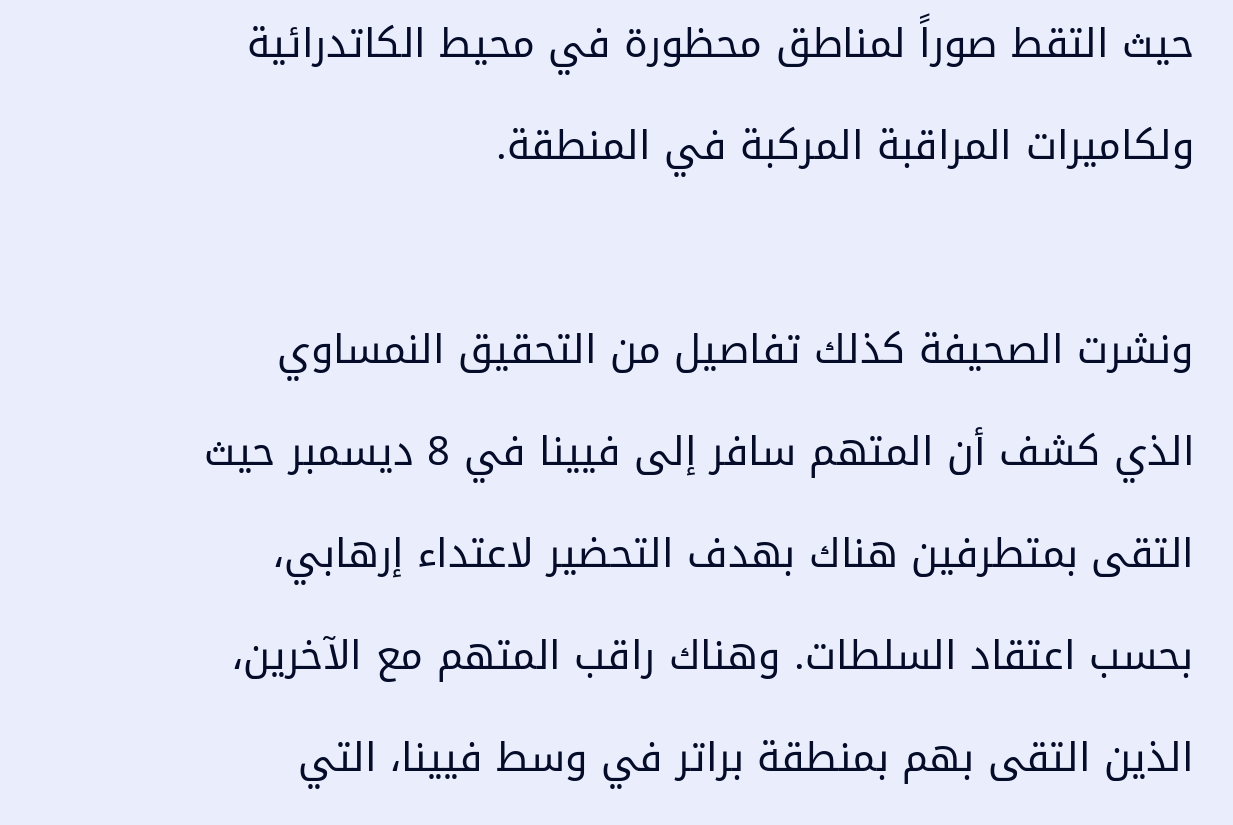حيث التقط صوراً لمناطق محظورة في محيط الكاتدرائية ولكاميرات المراقبة المركبة في المنطقة.

ونشرت الصحيفة كذلك تفاصيل من التحقيق النمساوي الذي كشف أن المتهم سافر إلى فيينا في 8 ديسمبر حيث التقى بمتطرفين هناك بهدف التحضير لاعتداء إرهابي، بحسب اعتقاد السلطات. وهناك راقب المتهم مع الآخرين، الذين التقى بهم بمنطقة براتر في وسط فيينا، التي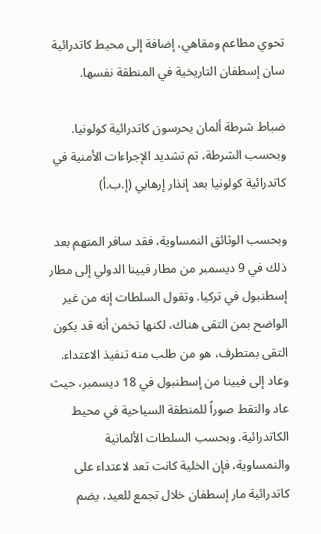تحوي مطاعم ومقاهي، إضافة إلى محيط كاتدرائية سان إسطفان التاريخية في المنطقة نفسها.

ضباط شرطة ألمان يحرسون كاتدرائية كولونيا. وبحسب الشرطة، تم تشديد الإجراءات الأمنية في كاتدرائية كولونيا بعد إنذار إرهابي (إ.ب.أ)

وبحسب الوثائق النمساوية، فقد سافر المتهم بعد ذلك في 9 ديسمبر من مطار فيينا الدولي إلى مطار إسطنبول في تركيا. وتقول السلطات إنه من غير الواضح بمن التقى هناك، لكنها تخمن أنه قد يكون التقى بمتطرف، هو من طلب منه تنفيذ الاعتداء. وعاد إلى فيينا من إسطنبول في 18 ديسمبر، حيث عاد والتقط صوراً للمنطقة السياحية في محيط الكاتدرائية. وبحسب السلطات الألمانية والنمساوية، فإن الخلية كانت تعد لاعتداء على كاتدرائية مار إسطفان خلال تجمع للعيد، يضم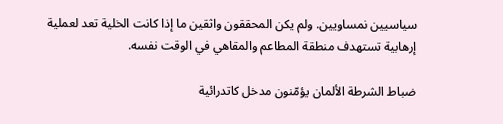سياسيين نمساويين. ولم يكن المحققون واثقين ما إذا كانت الخلية تعد لعملية إرهابية تستهدف منطقة المطاعم والمقاهي في الوقت نفسه.

ضباط الشرطة الألمان يؤمّنون مدخل كاتدرائية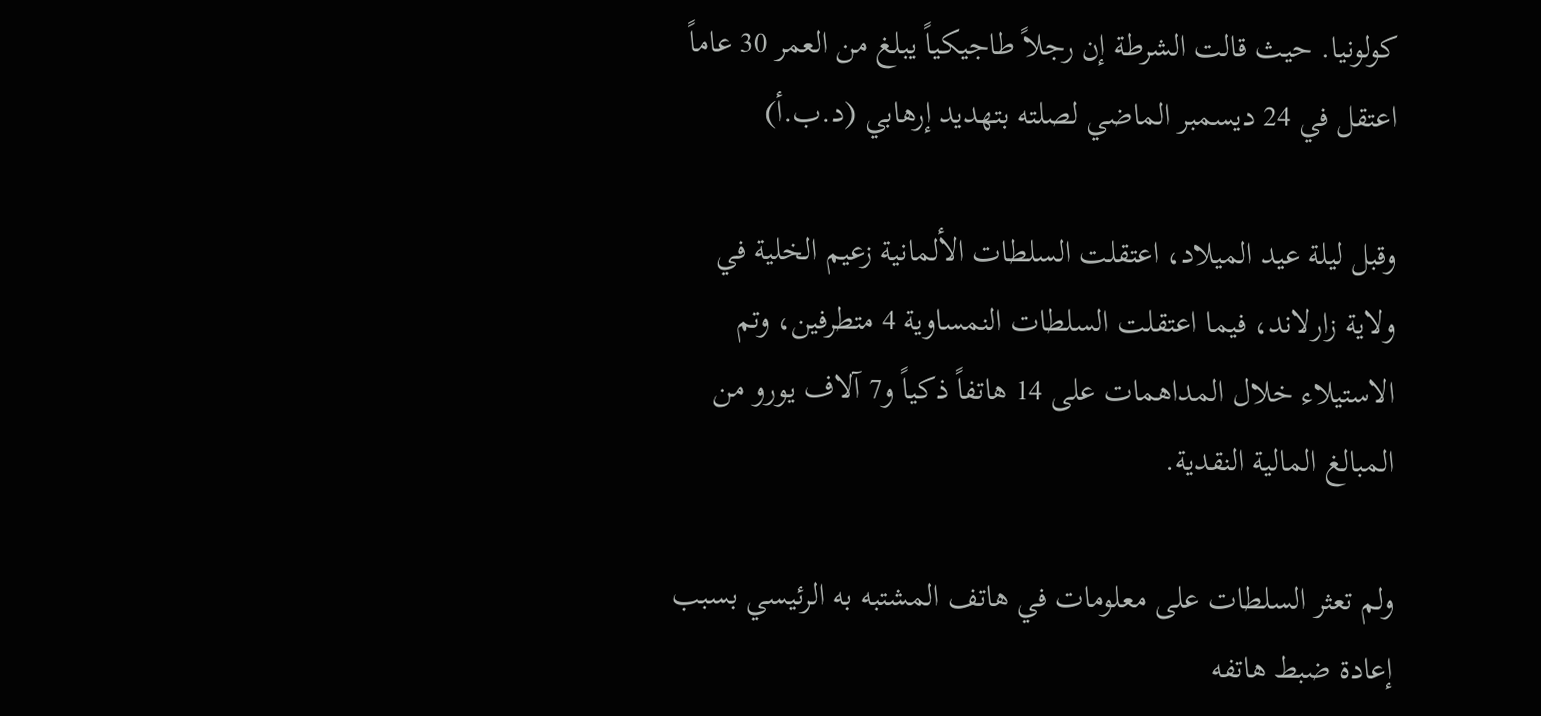كولونيا. حيث قالت الشرطة إن رجلاً طاجيكياً يبلغ من العمر 30 عاماً اعتقل في 24 ديسمبر الماضي لصلته بتهديد إرهابي (د.ب.أ)

وقبل ليلة عيد الميلاد، اعتقلت السلطات الألمانية زعيم الخلية في ولاية زارلاند، فيما اعتقلت السلطات النمساوية 4 متطرفين، وتم الاستيلاء خلال المداهمات على 14 هاتفاً ذكياً و7 آلاف يورو من المبالغ المالية النقدية.

ولم تعثر السلطات على معلومات في هاتف المشتبه به الرئيسي بسبب إعادة ضبط هاتفه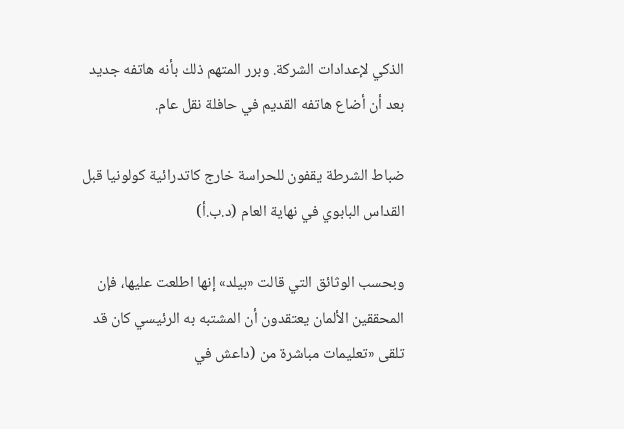الذكي لإعدادات الشركة. وبرر المتهم ذلك بأنه هاتفه جديد بعد أن أضاع هاتفه القديم في حافلة نقل عام.

ضباط الشرطة يقفون للحراسة خارج كاتدرائية كولونيا قبل القداس البابوي في نهاية العام (د.ب.أ)

وبحسب الوثائق التي قالت «بيلد» إنها اطلعت عليها، فإن المحققين الألمان يعتقدون أن المشتبه به الرئيسي كان قد تلقى «تعليمات مباشرة من (داعش في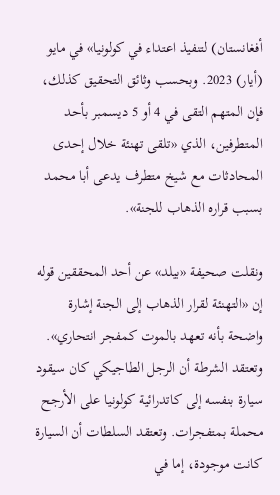أفغانستان) لتنفيذ اعتداء في كولونيا» في مايو (أيار) 2023. وبحسب وثائق التحقيق كذلك، فإن المتهم التقى في 4 أو 5 ديسمبر بأحد المتطرفين، الذي «تلقى تهنئة خلال إحدى المحادثات مع شيخ متطرف يدعى أبا محمد بسبب قراره الذهاب للجنة».

ونقلت صحيفة «بيلد» عن أحد المحققين قوله إن «التهنئة لقرار الذهاب إلى الجنة إشارة واضحة بأنه تعهد بالموت كمفجر انتحاري». وتعتقد الشرطة أن الرجل الطاجيكي كان سيقود سيارة بنفسه إلى كاتدرائية كولونيا على الأرجح محملة بمتفجرات. وتعتقد السلطات أن السيارة كانت موجودة، إما في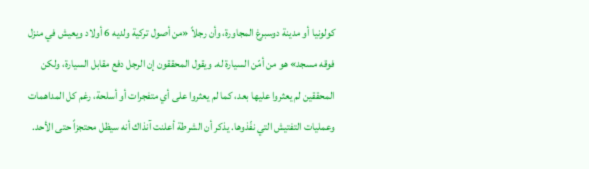كولونيا أو مدينة دوسبرغ المجاورة، وأن رجلاً «من أصول تركية ولديه 6 أولاد ويعيش في منزل فوقه مسجد» هو من أمّن السيارة له. ويقول المحققون إن الرجل دفع مقابل السيارة، ولكن المحققين لم يعثروا عليها بعد، كما لم يعثروا على أي متفجرات أو أسلحة، رغم كل المداهمات وعمليات التفتيش التي نفّذوها. يذكر أن الشرطة أعلنت آنذاك أنه سيظل محتجزاً حتى الأحد.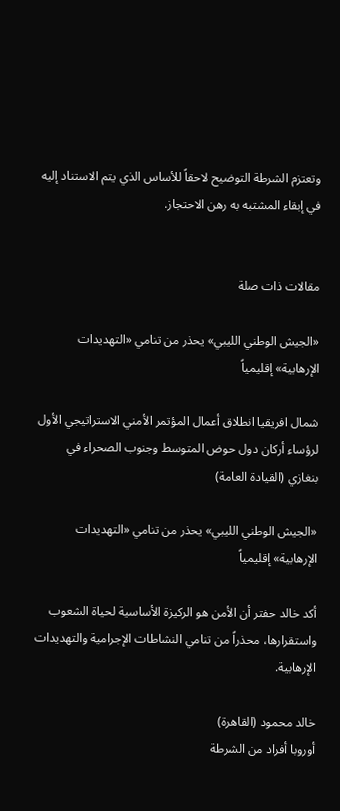وتعتزم الشرطة التوضيح لاحقاً للأساس الذي يتم الاستناد إليه في إبقاء المشتبه به رهن الاحتجاز.


مقالات ذات صلة

«الجيش الوطني الليبي» يحذر من تنامي «التهديدات الإرهابية» إقليمياً

شمال افريقيا انطلاق أعمال المؤتمر الأمني الاستراتيجي الأول لرؤساء أركان دول حوض المتوسط وجنوب الصحراء في بنغازي (القيادة العامة)

«الجيش الوطني الليبي» يحذر من تنامي «التهديدات الإرهابية» إقليمياً

أكد خالد حفتر أن الأمن هو الركيزة الأساسية لحياة الشعوب واستقرارها، محذراً من تنامي النشاطات الإجرامية والتهديدات الإرهابية.

خالد محمود (القاهرة)
أوروبا أفراد من الشرطة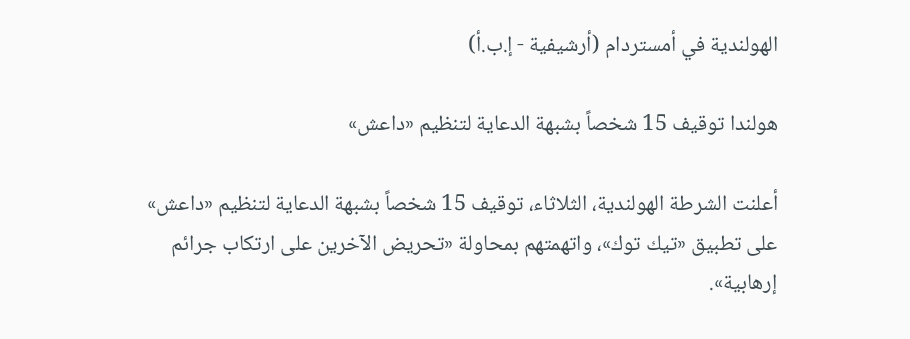الهولندية في أمستردام (أرشيفية - إ.ب.أ)

هولندا توقيف 15 شخصاً بشبهة الدعاية لتنظيم «داعش»

أعلنت الشرطة الهولندية، الثلاثاء، توقيف 15 شخصاً بشبهة الدعاية لتنظيم «داعش» على تطبيق «تيك توك»، واتهمتهم بمحاولة «تحريض الآخرين على ارتكاب جرائم إرهابية».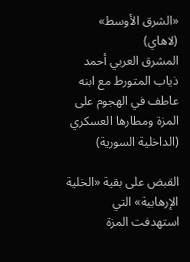«الشرق الأوسط» (لاهاي)
المشرق العربي أحمد ذياب المتورط مع ابنه عاطف في الهجوم على المزة ومطارها العسكري (الداخلية السورية)

القبض على بقية «الخلية الإرهابية» التي استهدفت المزة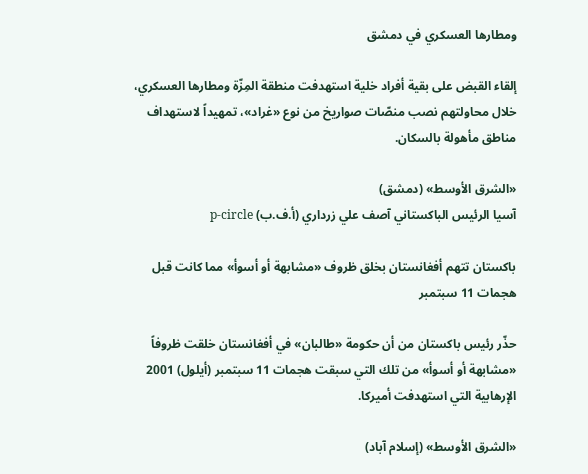ومطارها العسكري في دمشق

إلقاء القبض على بقية أفراد خلية استهدفت منطقة المِزّة ومطارها العسكري، خلال محاولتهم نصب منصّات صواريخ من نوع «غراد»، تمهيداً لاستهداف مناطق مأهولة بالسكان.

«الشرق الأوسط» (دمشق)
آسيا الرئيس الباكستاني آصف علي زرداري (أ.ف.ب) p-circle

باكستان تتهم أفغانستان بخلق ظروف «مشابهة أو أسوأ» مما كانت قبل هجمات 11 سبتمبر

حذّر رئيس باكستان من أن حكومة «طالبان» في أفغانستان خلقت ظروفاً «مشابهة أو أسوأ» من تلك التي سبقت هجمات 11 سبتمبر (أيلول) 2001 الإرهابية التي استهدفت أميركا.

«الشرق الأوسط» (إسلام آباد)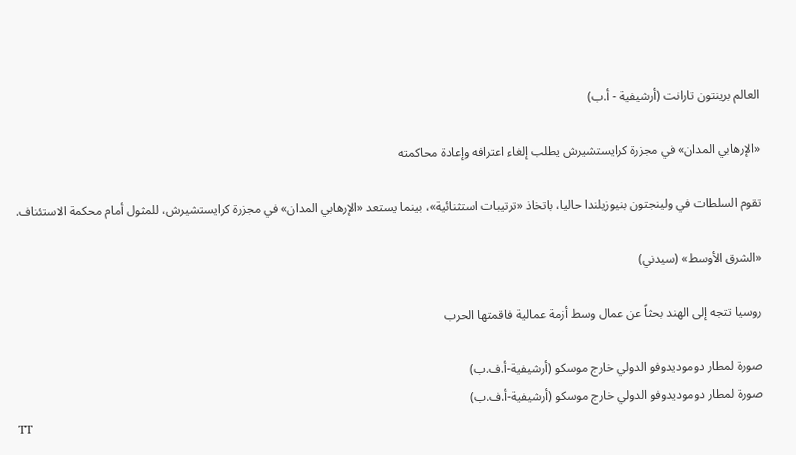العالم برينتون تارانت (أرشيفية - أ.ب)

«الإرهابي المدان» في مجزرة كرايستشيرش يطلب إلغاء اعترافه وإعادة محاكمته

تقوم السلطات في ولينجتون بنيوزيلندا حاليا، باتخاذ «ترتيبات استثنائية»، بينما يستعد «الإرهابي المدان» في مجزرة كرايستشيرش، للمثول أمام محكمة الاستئناف.

«الشرق الأوسط» (سيدني)

روسيا تتجه إلى الهند بحثاً عن عمال وسط أزمة عمالية فاقمتها الحرب

صورة لمطار دوموديدوفو الدولي خارج موسكو (أرشيفية-أ.ف.ب)
صورة لمطار دوموديدوفو الدولي خارج موسكو (أرشيفية-أ.ف.ب)
TT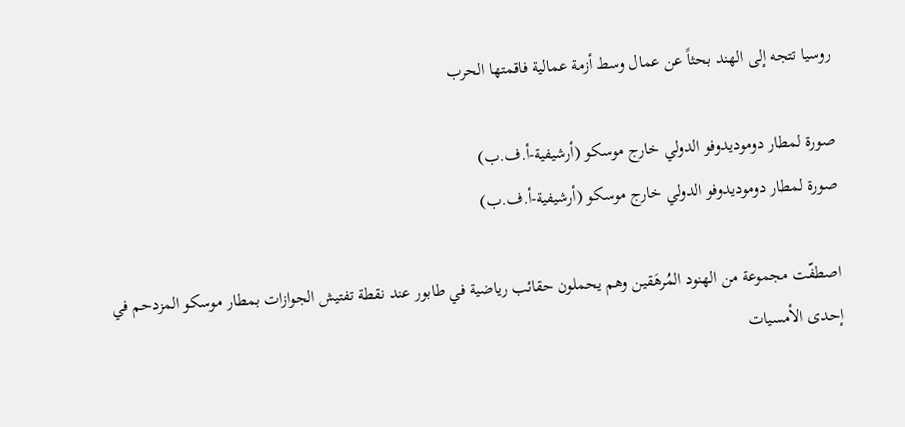روسيا تتجه إلى الهند بحثاً عن عمال وسط أزمة عمالية فاقمتها الحرب

صورة لمطار دوموديدوفو الدولي خارج موسكو (أرشيفية-أ.ف.ب)
صورة لمطار دوموديدوفو الدولي خارج موسكو (أرشيفية-أ.ف.ب)

اصطفّت مجموعة من الهنود المُرهَقين وهم يحملون حقائب رياضية في طابور عند نقطة تفتيش الجوازات بمطار موسكو المزدحم في إحدى الأمسيات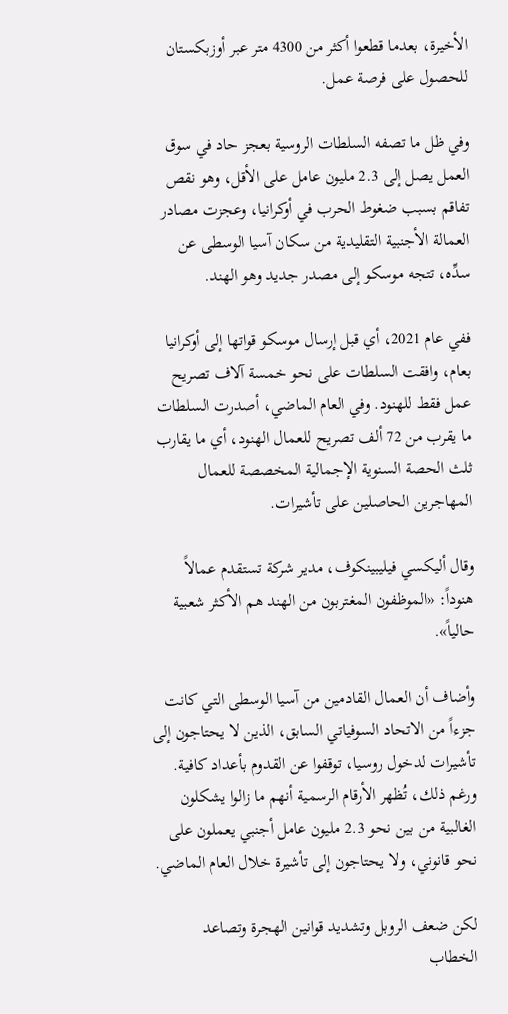الأخيرة، بعدما قطعوا أكثر من 4300 متر عبر أوزبكستان للحصول على فرصة عمل.

وفي ظل ما تصفه السلطات الروسية بعجز حاد في سوق العمل يصل إلى 2.3 مليون عامل على الأقل، وهو نقص تفاقم بسبب ضغوط الحرب في أوكرانيا، وعجزت مصادر العمالة الأجنبية التقليدية من سكان آسيا الوسطى عن سدِّه، تتجه موسكو إلى مصدر جديد وهو الهند.

ففي عام 2021، أي قبل إرسال موسكو قواتها إلى أوكرانيا بعام، وافقت السلطات على نحو خمسة آلاف تصريح عمل فقط للهنود. وفي العام الماضي، أصدرت السلطات ما يقرب من 72 ألف تصريح للعمال الهنود، أي ما يقارب ثلث الحصة السنوية الإجمالية المخصصة للعمال المهاجرين الحاصلين على تأشيرات.

وقال أليكسي فيليبينكوف، مدير شركة تستقدم عمالاً هنوداً: «الموظفون المغتربون من الهند هم الأكثر شعبية حالياً».

وأضاف أن العمال القادمين من آسيا الوسطى التي كانت جزءاً من الاتحاد السوفياتي السابق، الذين لا يحتاجون إلى تأشيرات لدخول روسيا، توقفوا عن القدوم بأعداد كافية. ورغم ذلك، تُظهر الأرقام الرسمية أنهم ما زالوا يشكلون الغالبية من بين نحو 2.3 مليون عامل أجنبي يعملون على نحو قانوني، ولا يحتاجون إلى تأشيرة خلال العام الماضي.

لكن ضعف الروبل وتشديد قوانين الهجرة وتصاعد الخطاب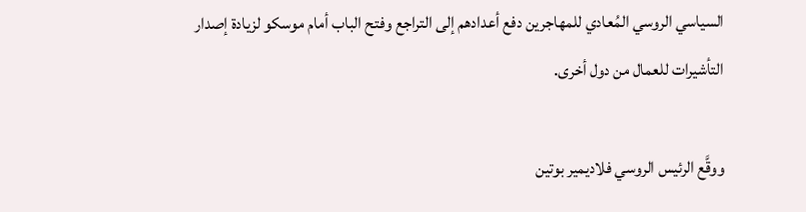السياسي الروسي المُعادي للمهاجرين دفع أعدادهم إلى التراجع وفتح الباب أمام موسكو لزيادة إصدار التأشيرات للعمال من دول أخرى.

ووقَّع الرئيس الروسي فلاديمير بوتين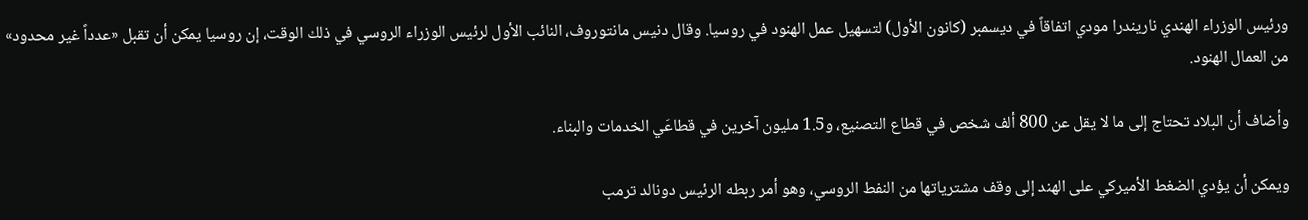ورئيس الوزراء الهندي ناريندرا مودي اتفاقاً في ديسمبر (كانون الأول) لتسهيل عمل الهنود في روسيا. وقال دنيس مانتوروف، النائب الأول لرئيس الوزراء الروسي في ذلك الوقت، إن روسيا يمكن أن تقبل «عدداً غير محدود» من العمال الهنود.

وأضاف أن البلاد تحتاج إلى ما لا يقل عن 800 ألف شخص في قطاع التصنيع، و1.5 مليون آخرين في قطاعَي الخدمات والبناء.

ويمكن أن يؤدي الضغط الأميركي على الهند إلى وقف مشترياتها من النفط الروسي، وهو أمر ربطه الرئيس دونالد ترمب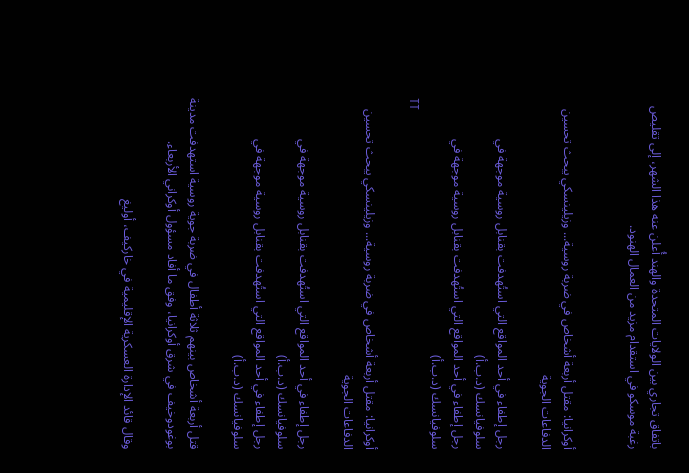باتفاق تجاري بين الولايات المتحدة والهند أُعلن عنه هذا الشهر، إلى تقليص رغبة موسكو في استقدام مزيد من العمال الهنود.


أوكرانيا: مقتل أربعة أشخاص في ضربة روسية... وزيلينسكي يبحث تحسين الدفاعات الجوية

رجل إطفاء في أحد المواقع التي استُهدفت بقنابل روسية موجهة في سلوفيانسك (د.ب.أ)
رجل إطفاء في أحد المواقع التي استُهدفت بقنابل روسية موجهة في سلوفيانسك (د.ب.أ)
TT

أوكرانيا: مقتل أربعة أشخاص في ضربة روسية... وزيلينسكي يبحث تحسين الدفاعات الجوية

رجل إطفاء في أحد المواقع التي استُهدفت بقنابل روسية موجهة في سلوفيانسك (د.ب.أ)
رجل إطفاء في أحد المواقع التي استُهدفت بقنابل روسية موجهة في سلوفيانسك (د.ب.أ)

قتل أربعة أشخاص بينهم ثلاثة أطفال في ضربة جوية روسية استهدفت مدينة بوغودوخيف في شرق أوكرانيا، وفق ما أفاد مسؤول أوكراني الأربعاء.

وقال قائد الإدارة العسكرية الإقليمية في خاركيف، أوليغ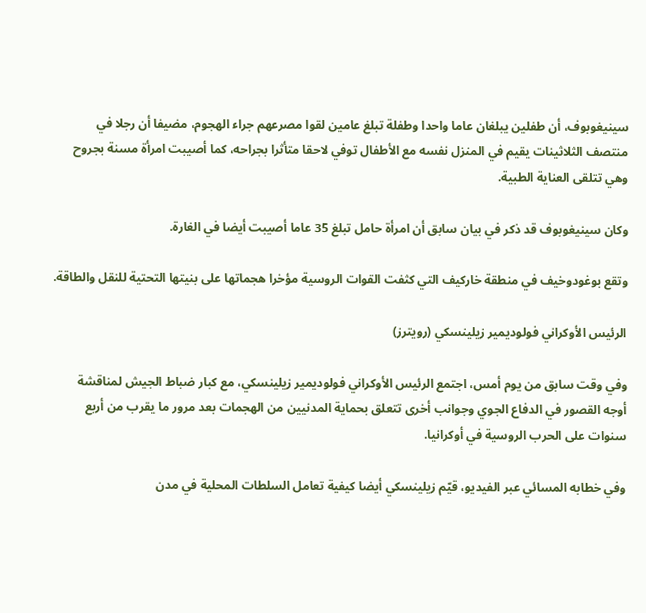سينيغوبوف، أن طفلين يبلغان عاما واحدا وطفلة تبلغ عامين لقوا مصرعهم جراء الهجوم، مضيفا أن رجلا في منتصف الثلاثينات يقيم في المنزل نفسه مع الأطفال توفي لاحقا متأثرا بجراحه، كما أصيبت امرأة مسنة بجروح وهي تتلقى العناية الطبية.

وكان سينيغوبوف قد ذكر في بيان سابق أن امرأة حامل تبلغ 35 عاما أصيبت أيضا في الغارة.

وتقع بوغودوخيف في منطقة خاركيف التي كثفت القوات الروسية مؤخرا هجماتها على بنيتها التحتية للنقل والطاقة.

الرئيس الأوكراني فولوديمير زيلينسكي (رويترز)

وفي وقت سابق من يوم أمس، اجتمع الرئيس الأوكراني فولوديمير زيلينسكي، مع كبار ضباط الجيش لمناقشة أوجه القصور في الدفاع الجوي وجوانب أخرى تتعلق بحماية المدنيين من الهجمات بعد مرور ما يقرب من أربع سنوات على الحرب الروسية في أوكرانيا.

وفي خطابه المسائي ‌عبر الفيديو، قيّم ‌زيلينسكي أيضا كيفية تعامل ‌السلطات المحلية في مدن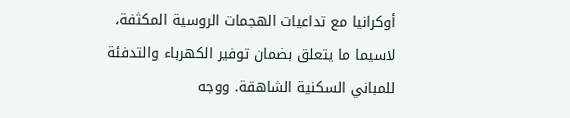أوكرانيا مع تداعيات الهجمات الروسية المكثفة، لاسيما ما يتعلق بضمان توفير الكهرباء والتدفئة للمباني السكنية الشاهقة. ووجه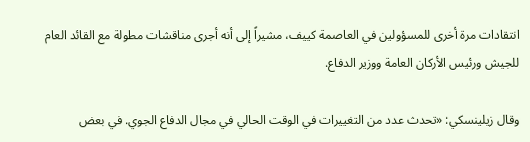انتقادات مرة أخرى للمسؤولين في العاصمة كييف، مشيراً إلى أنه أجرى مناقشات ‌مطولة ‌مع القائد العام للجيش ورئيس الأركان العامة ‌ووزير الدفاع.

وقال زيلينسكي: «تحدث ‌عدد من التغييرات في الوقت الحالي في مجال الدفاع الجوي. في بعض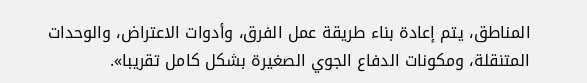المناطق، يتم إعادة بناء ‌طريقة عمل الفرق، وأدوات الاعتراض، والوحدات المتنقلة، ومكونات الدفاع الجوي الصغيرة بشكل كامل تقريبا».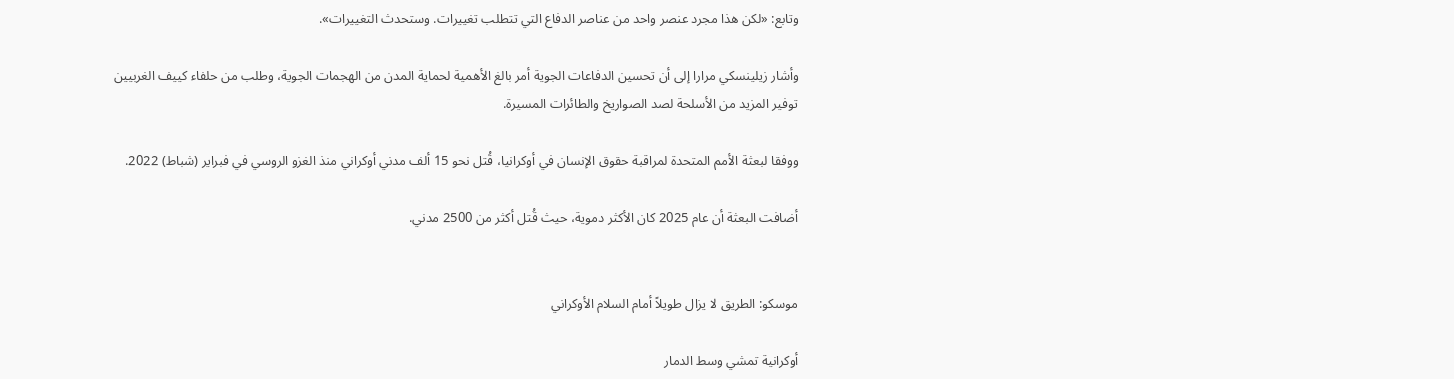وتابع: «لكن هذا مجرد عنصر واحد من عناصر الدفاع التي تتطلب تغييرات. وستحدث التغييرات».

وأشار زيلينسكي مرارا إلى أن تحسين الدفاعات الجوية أمر بالغ الأهمية لحماية المدن من الهجمات الجوية، وطلب من حلفاء كييف الغربيين توفير المزيد من الأسلحة لصد الصواريخ والطائرات المسيرة.

ووفقا لبعثة الأمم المتحدة لمراقبة حقوق الإنسان في أوكرانيا، قُتل نحو 15 ألف مدني أوكراني منذ الغزو الروسي في فبراير (شباط) 2022.

أضافت البعثة أن عام 2025 كان الأكثر دموية، حيث قُتل أكثر من 2500 مدني.


موسكو: الطريق لا يزال طويلاً أمام السلام الأوكراني

أوكرانية تمشي وسط الدمار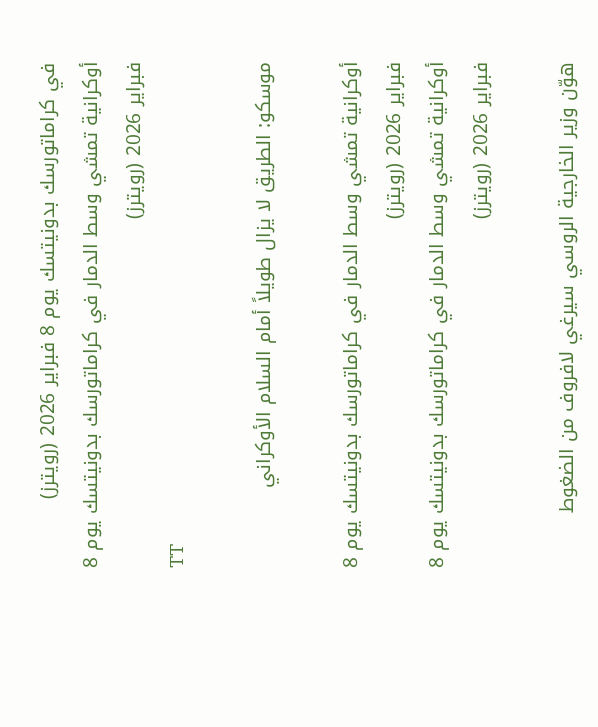في كراماتورسك بدونيتسك يوم 8 فبراير 2026 (رويترز)
أوكرانية تمشي وسط الدمار في كراماتورسك بدونيتسك يوم 8 فبراير 2026 (رويترز)
TT

موسكو: الطريق لا يزال طويلاً أمام السلام الأوكراني

أوكرانية تمشي وسط الدمار في كراماتورسك بدونيتسك يوم 8 فبراير 2026 (رويترز)
أوكرانية تمشي وسط الدمار في كراماتورسك بدونيتسك يوم 8 فبراير 2026 (رويترز)

هوّن وزير الخارجية الروسي سيرغي لافروف من الضغوط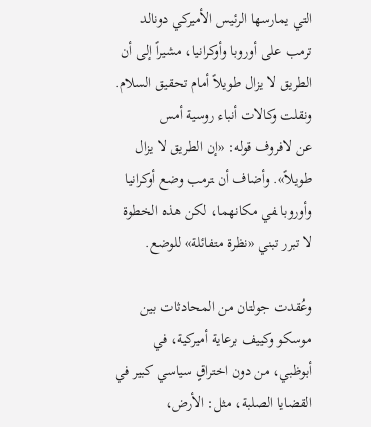التي يمارسها الرئيس الأميركي دونالد ترمب على أوروبا وأوكرانيا، مشيراً إلى أن الطريق لا يزال طويلاً أمام تحقيق السلام. ونقلت وكالات أنباء روسية أمس عن ‌لافروف قوله: «إن الطريق لا يزال طويلاً». وأضاف أن ‍ترمب وضع أوكرانيا وأوروبا ‍في مكانهما، لكن هذه الخطوة لا تبرر تبني «نظرة متفائلة» للوضع.

وعُقدت جولتان من المحادثات بين موسكو وكييف برعاية أميركية، في أبوظبي، من دون اختراقٍ سياسي كبير في القضايا الصلبة، مثل: الأرض،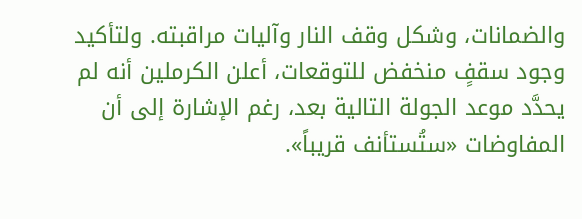والضمانات، وشكل وقف النار وآليات مراقبته. ولتأكيد وجود سقفٍ منخفض للتوقعات، أعلن الكرملين أنه لم يحدَّد موعد الجولة التالية بعد، رغم الإشارة إلى أن المفاوضات «ستُستأنف قريباً».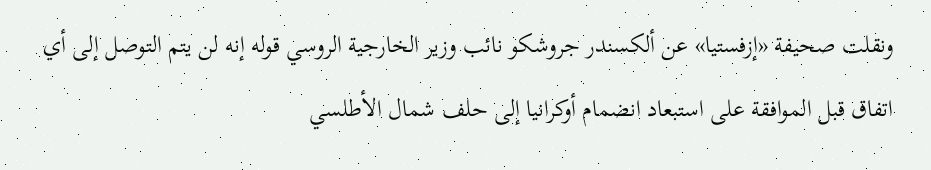ونقلت صحيفة «إزفستيا» عن ألكسندر جروشكو نائب وزير الخارجية الروسي قوله إنه لن يتم التوصل إلى أي اتفاق قبل الموافقة على استبعاد انضمام أوكرانيا إلى حلف شمال الأطلسي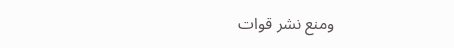ومنع نشر قوات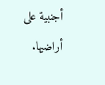أجنبية على أراضيها.